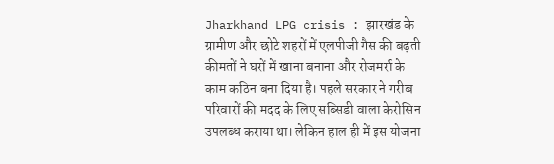Jharkhand LPG crisis : झारखंड के ग्रामीण और छोटे शहरों में एलपीजी गैस की बढ़ती कीमतों ने घरों में खाना बनाना और रोजमर्रा के काम कठिन बना दिया है। पहले सरकार ने गरीब परिवारों की मदद के लिए सब्सिडी वाला केरोसिन उपलब्ध कराया था। लेकिन हाल ही में इस योजना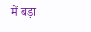में बड़ा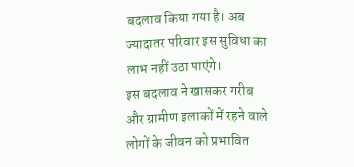बदलाव किया गया है। अब ज्यादातर परिवार इस सुविधा का लाभ नहीं उठा पाएंगे।
इस बदलाव ने खासकर गरीब और ग्रामीण इलाकों में रहने वाले लोगों के जीवन को प्रभावित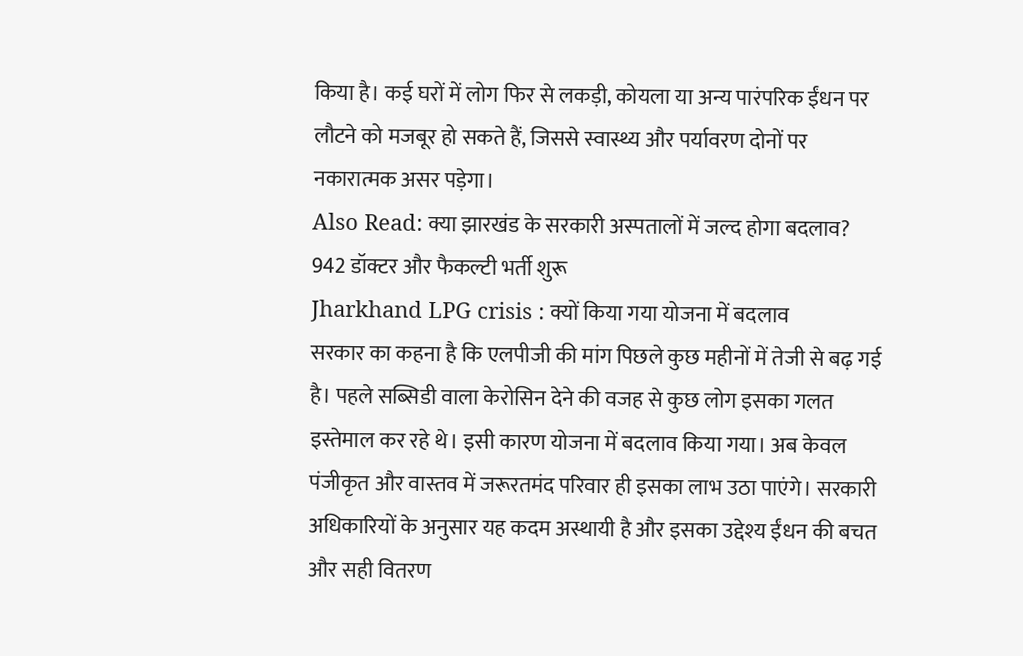किया है। कई घरों में लोग फिर से लकड़ी, कोयला या अन्य पारंपरिक ईंधन पर लौटने को मजबूर हो सकते हैं, जिससे स्वास्थ्य और पर्यावरण दोनों पर नकारात्मक असर पड़ेगा।
Also Read: क्या झारखंड के सरकारी अस्पतालों में जल्द होगा बदलाव? 942 डॉक्टर और फैकल्टी भर्ती शुरू
Jharkhand LPG crisis : क्यों किया गया योजना में बदलाव
सरकार का कहना है कि एलपीजी की मांग पिछले कुछ महीनों में तेजी से बढ़ गई है। पहले सब्सिडी वाला केरोसिन देने की वजह से कुछ लोग इसका गलत इस्तेमाल कर रहे थे। इसी कारण योजना में बदलाव किया गया। अब केवल पंजीकृत और वास्तव में जरूरतमंद परिवार ही इसका लाभ उठा पाएंगे। सरकारी अधिकारियों के अनुसार यह कदम अस्थायी है और इसका उद्देश्य ईंधन की बचत और सही वितरण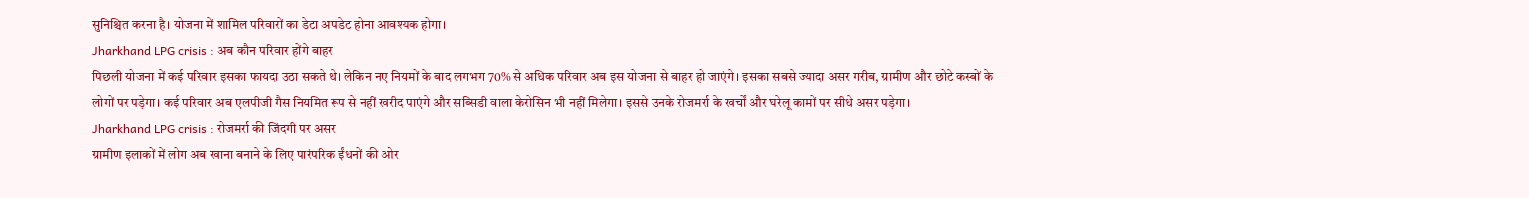सुनिश्चित करना है। योजना में शामिल परिवारों का डेटा अपडेट होना आवश्यक होगा।
Jharkhand LPG crisis : अब कौन परिवार होंगे बाहर
पिछली योजना में कई परिवार इसका फायदा उठा सकते थे। लेकिन नए नियमों के बाद लगभग 70% से अधिक परिवार अब इस योजना से बाहर हो जाएंगे। इसका सबसे ज्यादा असर गरीब, ग्रामीण और छोटे कस्बों के लोगों पर पड़ेगा। कई परिवार अब एलपीजी गैस नियमित रूप से नहीं खरीद पाएंगे और सब्सिडी वाला केरोसिन भी नहीं मिलेगा। इससे उनके रोजमर्रा के खर्चों और घरेलू कामों पर सीधे असर पड़ेगा।
Jharkhand LPG crisis : रोजमर्रा की जिंदगी पर असर
ग्रामीण इलाकों में लोग अब खाना बनाने के लिए पारंपरिक ईंधनों की ओर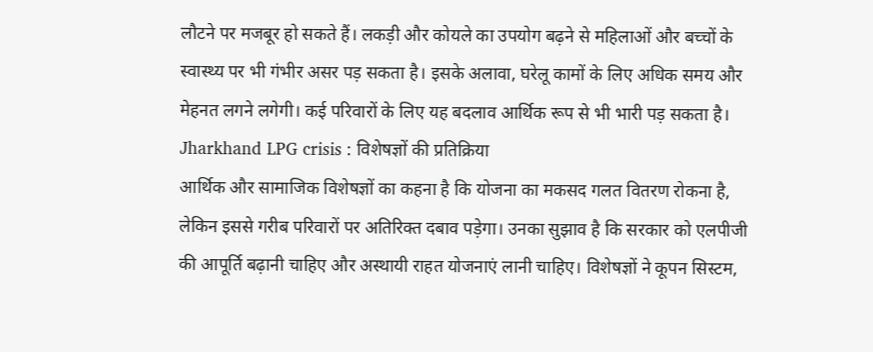लौटने पर मजबूर हो सकते हैं। लकड़ी और कोयले का उपयोग बढ़ने से महिलाओं और बच्चों के स्वास्थ्य पर भी गंभीर असर पड़ सकता है। इसके अलावा, घरेलू कामों के लिए अधिक समय और मेहनत लगने लगेगी। कई परिवारों के लिए यह बदलाव आर्थिक रूप से भी भारी पड़ सकता है।
Jharkhand LPG crisis : विशेषज्ञों की प्रतिक्रिया
आर्थिक और सामाजिक विशेषज्ञों का कहना है कि योजना का मकसद गलत वितरण रोकना है, लेकिन इससे गरीब परिवारों पर अतिरिक्त दबाव पड़ेगा। उनका सुझाव है कि सरकार को एलपीजी की आपूर्ति बढ़ानी चाहिए और अस्थायी राहत योजनाएं लानी चाहिए। विशेषज्ञों ने कूपन सिस्टम,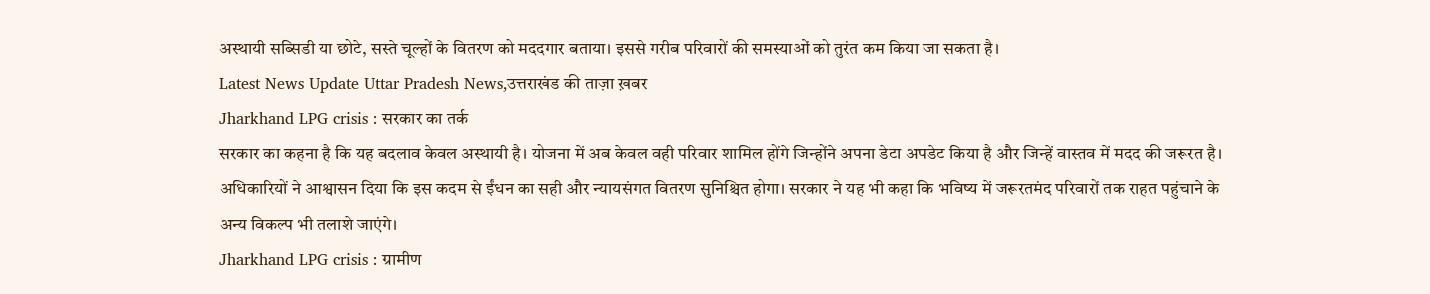अस्थायी सब्सिडी या छोटे, सस्ते चूल्हों के वितरण को मददगार बताया। इससे गरीब परिवारों की समस्याओं को तुरंत कम किया जा सकता है।
Latest News Update Uttar Pradesh News,उत्तराखंड की ताज़ा ख़बर
Jharkhand LPG crisis : सरकार का तर्क
सरकार का कहना है कि यह बदलाव केवल अस्थायी है। योजना में अब केवल वही परिवार शामिल होंगे जिन्होंने अपना डेटा अपडेट किया है और जिन्हें वास्तव में मदद की जरूरत है। अधिकारियों ने आश्वासन दिया कि इस कदम से ईंधन का सही और न्यायसंगत वितरण सुनिश्चित होगा। सरकार ने यह भी कहा कि भविष्य में जरूरतमंद परिवारों तक राहत पहुंचाने के अन्य विकल्प भी तलाशे जाएंगे।
Jharkhand LPG crisis : ग्रामीण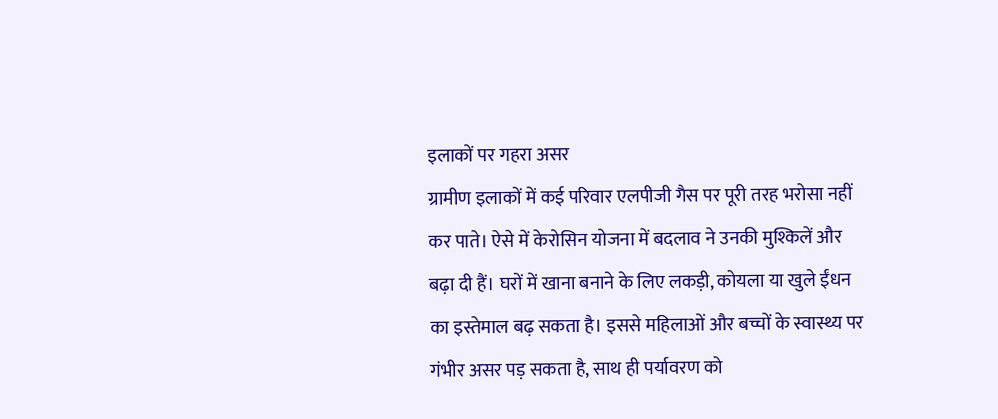इलाकों पर गहरा असर
ग्रामीण इलाकों में कई परिवार एलपीजी गैस पर पूरी तरह भरोसा नहीं कर पाते। ऐसे में केरोसिन योजना में बदलाव ने उनकी मुश्किलें और बढ़ा दी हैं। घरों में खाना बनाने के लिए लकड़ी, कोयला या खुले ईंधन का इस्तेमाल बढ़ सकता है। इससे महिलाओं और बच्चों के स्वास्थ्य पर गंभीर असर पड़ सकता है, साथ ही पर्यावरण को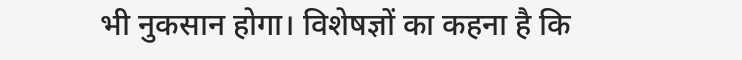भी नुकसान होगा। विशेषज्ञों का कहना है कि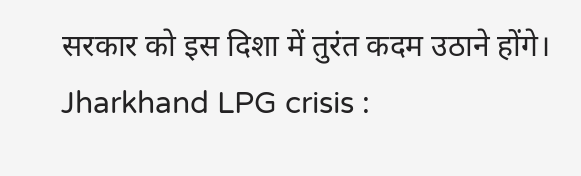सरकार को इस दिशा में तुरंत कदम उठाने होंगे।
Jharkhand LPG crisis :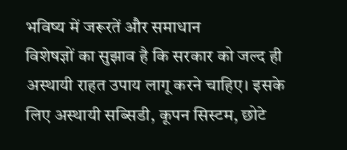भविष्य में जरूरतें और समाधान
विशेषज्ञों का सुझाव है कि सरकार को जल्द ही अस्थायी राहत उपाय लागू करने चाहिए। इसके लिए अस्थायी सब्सिडी, कूपन सिस्टम, छोटे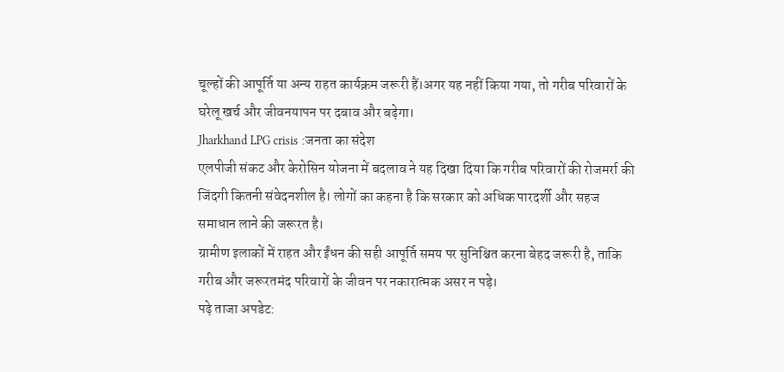चूल्हों की आपूर्ति या अन्य राहत कार्यक्रम जरूरी हैं।अगर यह नहीं किया गया, तो गरीब परिवारों के घरेलू खर्च और जीवनयापन पर दबाव और बढ़ेगा।
Jharkhand LPG crisis :जनता का संदेश
एलपीजी संकट और केरोसिन योजना में बदलाव ने यह दिखा दिया कि गरीब परिवारों की रोजमर्रा की जिंदगी कितनी संवेदनशील है। लोगों का कहना है कि सरकार को अधिक पारदर्शी और सहज समाधान लाने की जरूरत है।
ग्रामीण इलाकों में राहत और ईंधन की सही आपूर्ति समय पर सुनिश्चित करना बेहद जरूरी है, ताकि गरीब और जरूरतमंद परिवारों के जीवन पर नकारात्मक असर न पड़े।
पढ़े ताजा अपडेट: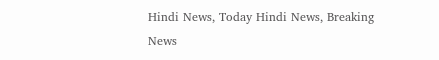Hindi News, Today Hindi News, Breaking News